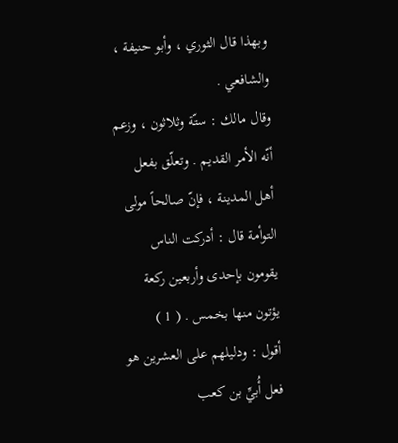وبهذا قال الثوري ، وأبو حنيفة ، والشافعي .
وقال مالك : ستّة وثلاثون ، وزعم أنّه الأمر القديم . وتعلّق بفعل أهل المدينة ، فإنّ صالحاً مولى التوأمة قال : أدركت الناس يقومون بإحدى وأربعين ركعة يؤتون منها بخمس . ( 1 )
أقول : ودليلهم على العشرين هو فعل أُبيِّ بن كعب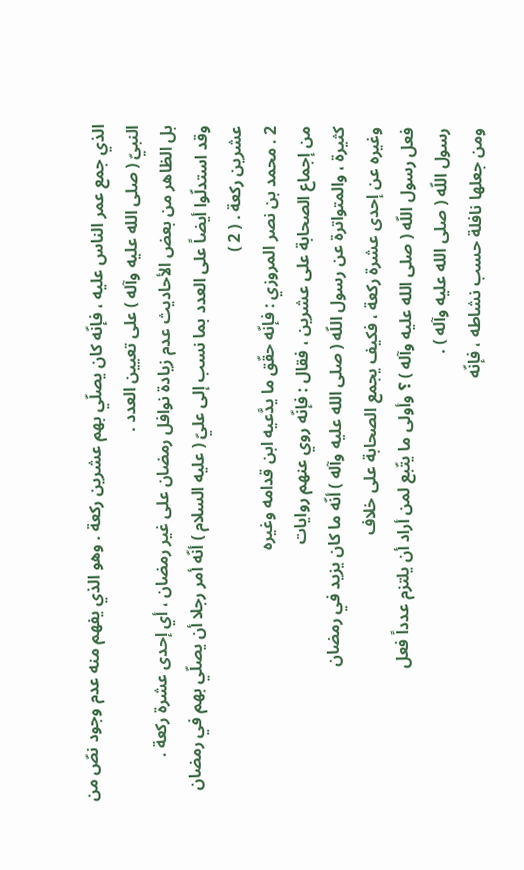الذي جمع عمر الناس عليه ، فإنّه كان يصلّي بهم عشرين ركعة . وهو الذي يفهم منه عدم وجود نصّ من النبيّ ( صلى الله عليه وآله ) على تعيين العدد .
بل الظاهر من بعض الأحاديث عدم زيادة نوافل رمضان على غير رمضان ، أي إحدى عشرة ركعة .
وقد استدلّوا أيضاً على العدد بما نسب إلى عليّ ( عليه السلام ) أنّه أمر رجلا أن يصلّي بهم في رمضان عشرين ركعة . ( 2 )
2 . محمد بن نصر المروزي : فإنّه حقّق ما يدَّعيه ابن قدامه وغيره
من إجماع الصحابة على عشرين ، فقال : فإنّه روي عنهم روايات
كثيرة ، والمتواترة عن رسول اللّه ( صلى الله عليه وآله ) أنّه ما كان يزيد في رمضان
وغيره عن إحدى عشرة ركعة ، فكيف يجمع الصحابة على خلاف
فعل رسول اللّه ( صلى الله عليه وآله ) ؟ وأولى ما يتّبع لمن أراد أن يلتزم عدداً فعل
رسول اللّه ( صلى الله عليه وآله ) .
ومن جعلها نافلة حسب نشاطه ، فإنّه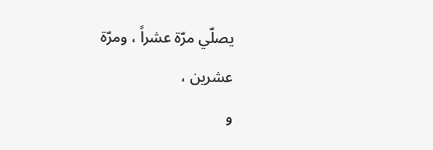يصلّي مرّة عشراً ، ومرّة عشرين ،
و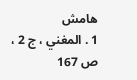هامش
1 . المغني ، ج 2 ، ص 167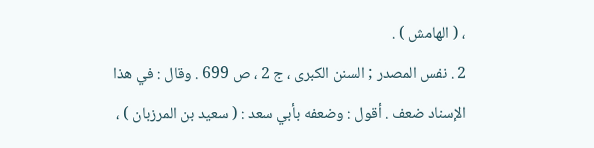، ( الهامش ) .
2 . نفس المصدر ; السنن الكبرى ، ج 2 ، ص 699 . وقال : في هذا الإسناد ضعف . أقول : وضعفه بأبي سعد : ( سعيد بن المرزبان ) ،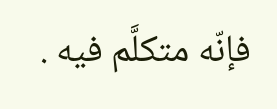فإنّه متكلَّم فيه .